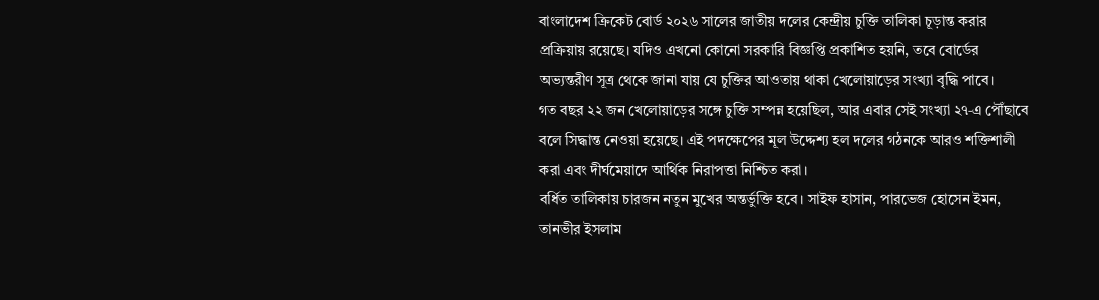বাংলাদেশ ক্রিকেট বোর্ড ২০২৬ সালের জাতীয় দলের কেন্দ্রীয় চুক্তি তালিকা চূড়ান্ত করার প্রক্রিয়ায় রয়েছে। যদিও এখনো কোনো সরকারি বিজ্ঞপ্তি প্রকাশিত হয়নি, তবে বোর্ডের অভ্যন্তরীণ সূত্র থেকে জানা যায় যে চুক্তির আওতায় থাকা খেলোয়াড়ের সংখ্যা বৃদ্ধি পাবে।
গত বছর ২২ জন খেলোয়াড়ের সঙ্গে চুক্তি সম্পন্ন হয়েছিল, আর এবার সেই সংখ্যা ২৭‑এ পৌঁছাবে বলে সিদ্ধান্ত নেওয়া হয়েছে। এই পদক্ষেপের মূল উদ্দেশ্য হল দলের গঠনকে আরও শক্তিশালী করা এবং দীর্ঘমেয়াদে আর্থিক নিরাপত্তা নিশ্চিত করা।
বর্ধিত তালিকায় চারজন নতুন মুখের অন্তর্ভুক্তি হবে। সাইফ হাসান, পারভেজ হোসেন ইমন, তানভীর ইসলাম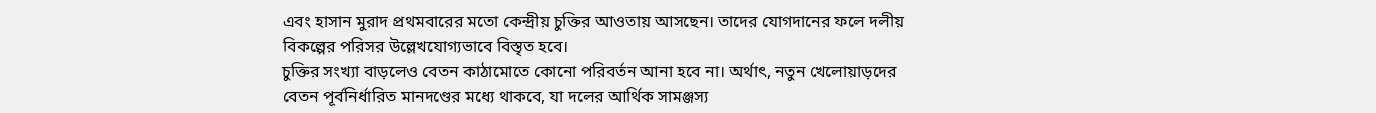এবং হাসান মুরাদ প্রথমবারের মতো কেন্দ্রীয় চুক্তির আওতায় আসছেন। তাদের যোগদানের ফলে দলীয় বিকল্পের পরিসর উল্লেখযোগ্যভাবে বিস্তৃত হবে।
চুক্তির সংখ্যা বাড়লেও বেতন কাঠামোতে কোনো পরিবর্তন আনা হবে না। অর্থাৎ, নতুন খেলোয়াড়দের বেতন পূর্বনির্ধারিত মানদণ্ডের মধ্যে থাকবে, যা দলের আর্থিক সামঞ্জস্য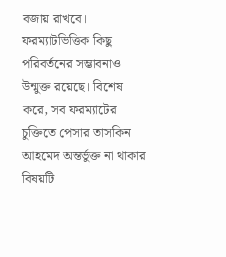বজায় রাখবে।
ফরম্যাটভিত্তিক কিছু পরিবর্তনের সম্ভাবনাও উন্মুক্ত রয়েছে। বিশেষ করে, সব ফরম্যাটের চুক্তিতে পেসার তাসকিন আহমেদ অন্তর্ভুক্ত না থাকার বিষয়টি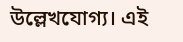উল্লেখযোগ্য। এই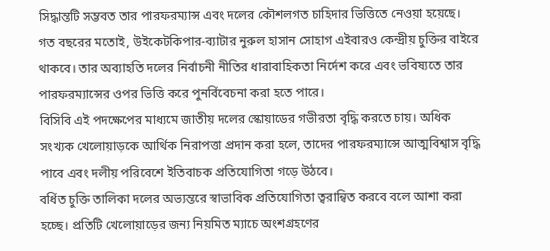সিদ্ধান্তটি সম্ভবত তার পারফরম্যান্স এবং দলের কৌশলগত চাহিদার ভিত্তিতে নেওয়া হয়েছে।
গত বছরের মতোই, উইকেটকিপার‑ব্যাটার নুরুল হাসান সোহাগ এইবারও কেন্দ্রীয় চুক্তির বাইরে থাকবে। তার অব্যাহতি দলের নির্বাচনী নীতির ধারাবাহিকতা নির্দেশ করে এবং ভবিষ্যতে তার পারফরম্যান্সের ওপর ভিত্তি করে পুনর্বিবেচনা করা হতে পারে।
বিসিবি এই পদক্ষেপের মাধ্যমে জাতীয় দলের স্কোয়াডের গভীরতা বৃদ্ধি করতে চায়। অধিক সংখ্যক খেলোয়াড়কে আর্থিক নিরাপত্তা প্রদান করা হলে, তাদের পারফরম্যান্সে আত্মবিশ্বাস বৃদ্ধি পাবে এবং দলীয় পরিবেশে ইতিবাচক প্রতিযোগিতা গড়ে উঠবে।
বর্ধিত চুক্তি তালিকা দলের অভ্যন্তরে স্বাভাবিক প্রতিযোগিতা ত্বরান্বিত করবে বলে আশা করা হচ্ছে। প্রতিটি খেলোয়াড়ের জন্য নিয়মিত ম্যাচে অংশগ্রহণের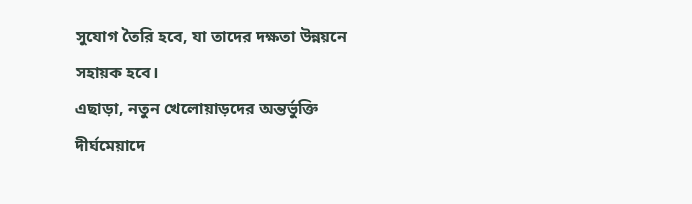সুযোগ তৈরি হবে, যা তাদের দক্ষতা উন্নয়নে সহায়ক হবে।
এছাড়া, নতুন খেলোয়াড়দের অন্তর্ভুক্তি দীর্ঘমেয়াদে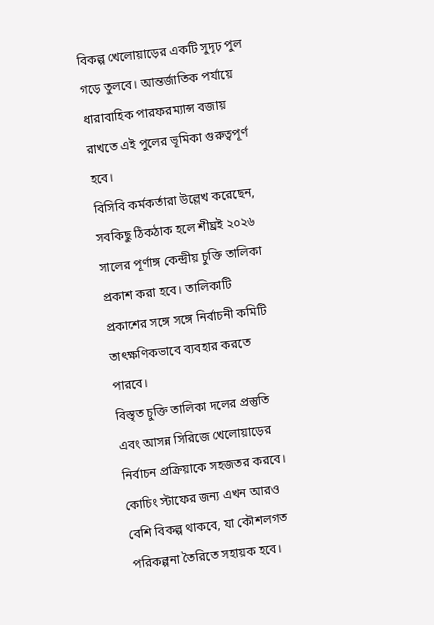বিকল্প খেলোয়াড়ের একটি সুদৃঢ় পুল গড়ে তুলবে। আন্তর্জাতিক পর্যায়ে ধারাবাহিক পারফরম্যান্স বজায় রাখতে এই পুলের ভূমিকা গুরুত্বপূর্ণ হবে।
বিসিবি কর্মকর্তারা উল্লেখ করেছেন, সবকিছু ঠিকঠাক হলে শীঘ্রই ২০২৬ সালের পূর্ণাঙ্গ কেন্দ্রীয় চুক্তি তালিকা প্রকাশ করা হবে। তালিকাটি প্রকাশের সঙ্গে সঙ্গে নির্বাচনী কমিটি তাৎক্ষণিকভাবে ব্যবহার করতে পারবে।
বিস্তৃত চুক্তি তালিকা দলের প্রস্তুতি এবং আসন্ন সিরিজে খেলোয়াড়ের নির্বাচন প্রক্রিয়াকে সহজতর করবে। কোচিং স্টাফের জন্য এখন আরও বেশি বিকল্প থাকবে, যা কৌশলগত পরিকল্পনা তৈরিতে সহায়ক হবে।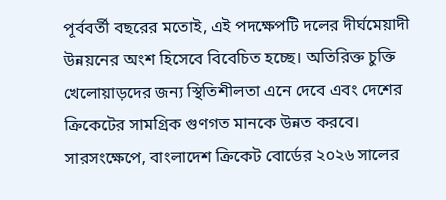পূর্ববর্তী বছরের মতোই, এই পদক্ষেপটি দলের দীর্ঘমেয়াদী উন্নয়নের অংশ হিসেবে বিবেচিত হচ্ছে। অতিরিক্ত চুক্তি খেলোয়াড়দের জন্য স্থিতিশীলতা এনে দেবে এবং দেশের ক্রিকেটের সামগ্রিক গুণগত মানকে উন্নত করবে।
সারসংক্ষেপে, বাংলাদেশ ক্রিকেট বোর্ডের ২০২৬ সালের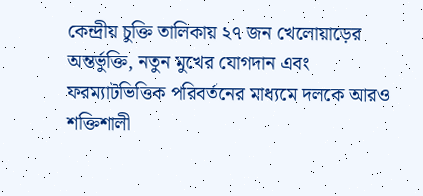কেন্দ্রীয় চুক্তি তালিকায় ২৭ জন খেলোয়াড়ের অন্তর্ভুক্তি, নতুন মুখের যোগদান এবং ফরম্যাটভিত্তিক পরিবর্তনের মাধ্যমে দলকে আরও শক্তিশালী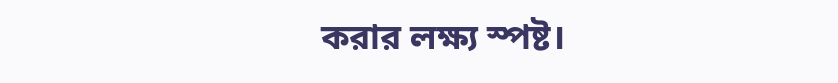করার লক্ষ্য স্পষ্ট।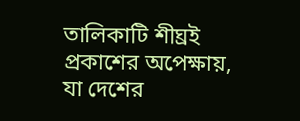তালিকাটি শীঘ্রই প্রকাশের অপেক্ষায়, যা দেশের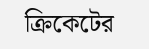ক্রিকেটের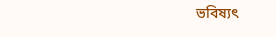ভবিষ্যৎ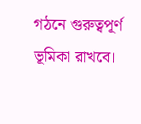গঠনে গুরুত্বপূর্ণ ভূমিকা রাখবে।